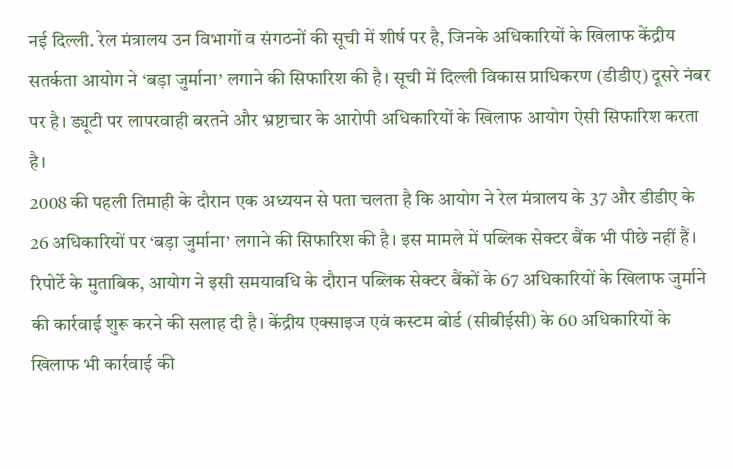नई दिल्ली. रेल मंत्रालय उन विभागों व संगठनों की सूची में शीर्ष पर है, जिनके अधिकारियों के खिलाफ केंद्रीय सतर्कता आयोग ने ‘बड़ा जुर्माना’ लगाने की सिफारिश की है। सूची में दिल्ली विकास प्राधिकरण (डीडीए) दूसरे नंबर पर है। ड्यूटी पर लापरवाही बरतने और भ्रष्टाचार के आरोपी अधिकारियों के खिलाफ आयोग ऐसी सिफारिश करता है।
2008 की पहली तिमाही के दौरान एक अध्ययन से पता चलता है कि आयोग ने रेल मंत्रालय के 37 और डीडीए के 26 अधिकारियों पर ‘बड़ा जुर्माना’ लगाने की सिफारिश की है। इस मामले में पब्लिक सेक्टर बैंक भी पीछे नहीं हैं। रिपोर्टे के मुताबिक, आयोग ने इसी समयावधि के दौरान पब्लिक सेक्टर बैंकों के 67 अधिकारियों के खिलाफ जुर्माने की कार्रवाई शुरू करने की सलाह दी है। केंद्रीय एक्साइज एवं कस्टम बोर्ड (सीबीईसी) के 60 अधिकारियों के खिलाफ भी कार्रवाई की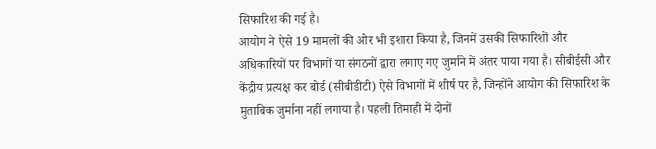सिफारिश की गई है।
आयोग ने ऐसे 19 मामलों की ओर भी इशारा किया है, जिनमें उसकी सिफारिशों और अधिकारियों पर विभागों या संगठनों द्वारा लगाए गए जुर्माने में अंतर पाया गया है। सीबीईसी और केंद्रीय प्रत्यक्ष कर बोर्ड (सीबीडीटी) ऐसे विभागों में शीर्ष पर है, जिन्होंने आयोग की सिफारिश के मुताबिक जुर्माना नहीं लगाया है। पहली तिमाही में दोनों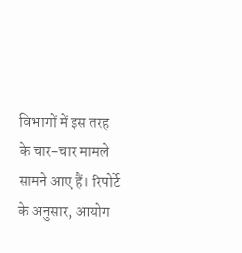विभागों में इस तरह के चार-चार मामले सामने आए हैं। रिपोर्टे के अनुसार, आयोग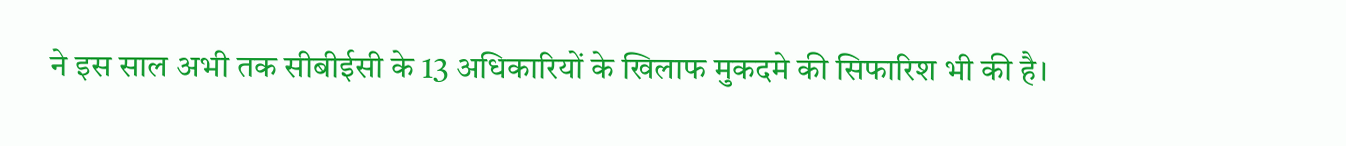ने इस साल अभी तक सीबीईसी के 13 अधिकारियों के खिलाफ मुकदमे की सिफारिश भी की है।